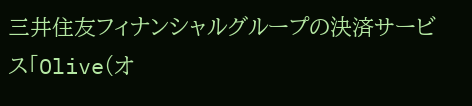三井住友フィナンシャルグループの決済サービス「Olive(オ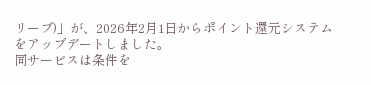リーブ)」が、2026年2月1日からポイント還元システムをアップデートしました。
同サービスは条件を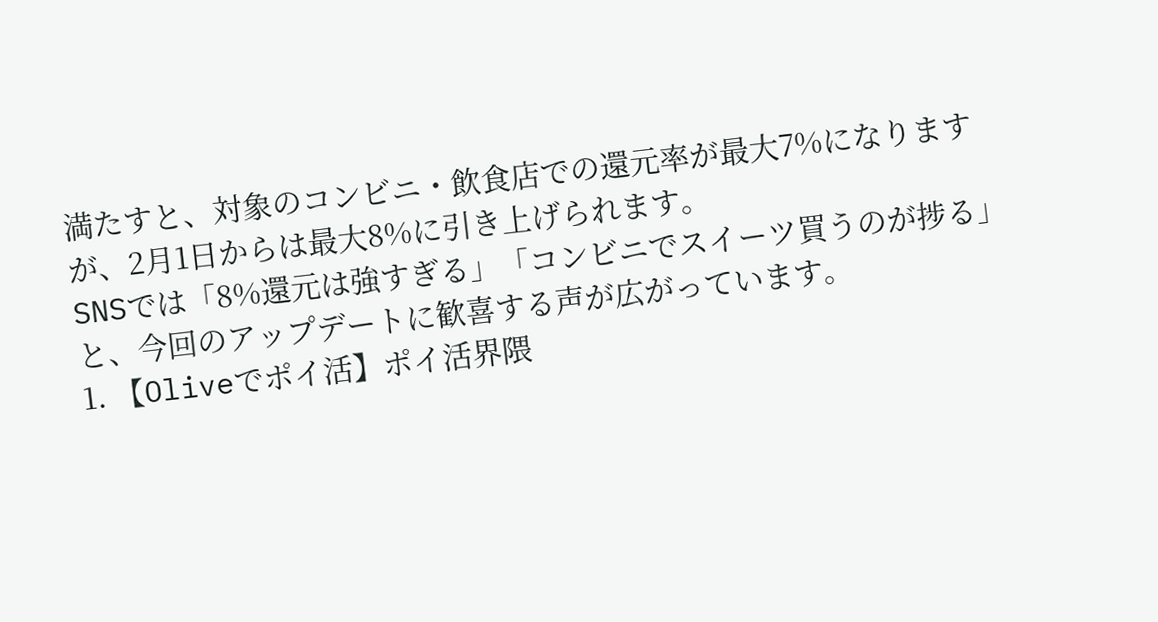満たすと、対象のコンビニ・飲食店での還元率が最大7%になりますが、2月1日からは最大8%に引き上げられます。
SNSでは「8%還元は強すぎる」「コンビニでスイーツ買うのが捗る」と、今回のアップデートに歓喜する声が広がっています。
1. 【Oliveでポイ活】ポイ活界隈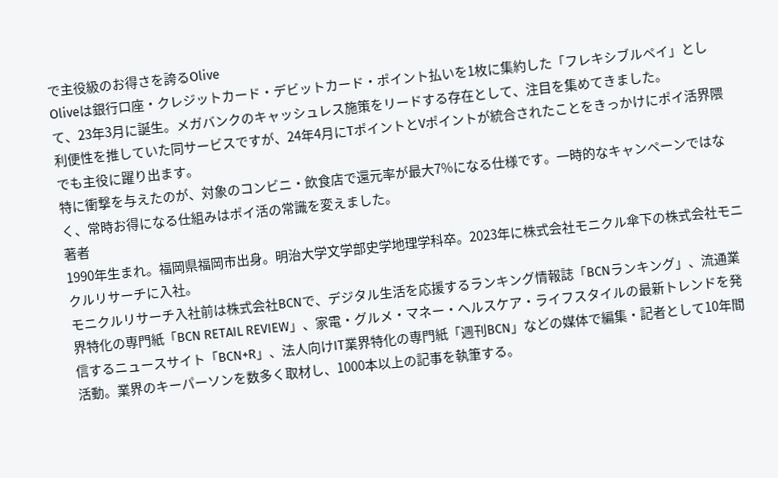で主役級のお得さを誇るOlive
Oliveは銀行口座・クレジットカード・デビットカード・ポイント払いを1枚に集約した「フレキシブルペイ」として、23年3月に誕生。メガバンクのキャッシュレス施策をリードする存在として、注目を集めてきました。
利便性を推していた同サービスですが、24年4月にTポイントとVポイントが統合されたことをきっかけにポイ活界隈でも主役に躍り出ます。
特に衝撃を与えたのが、対象のコンビニ・飲食店で還元率が最大7%になる仕様です。一時的なキャンペーンではなく、常時お得になる仕組みはポイ活の常識を変えました。
著者
1990年生まれ。福岡県福岡市出身。明治大学文学部史学地理学科卒。2023年に株式会社モニクル傘下の株式会社モニクルリサーチに入社。
モニクルリサーチ入社前は株式会社BCNで、デジタル生活を応援するランキング情報誌「BCNランキング」、流通業界特化の専門紙「BCN RETAIL REVIEW」、家電・グルメ・マネー・ヘルスケア・ライフスタイルの最新トレンドを発信するニュースサイト「BCN+R」、法人向けIT業界特化の専門紙「週刊BCN」などの媒体で編集・記者として10年間活動。業界のキーパーソンを数多く取材し、1000本以上の記事を執筆する。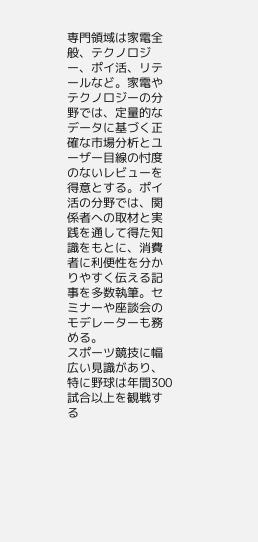専門領域は家電全般、テクノロジー、ポイ活、リテールなど。家電やテクノロジーの分野では、定量的なデータに基づく正確な市場分析とユーザー目線の忖度のないレビューを得意とする。ポイ活の分野では、関係者への取材と実践を通して得た知識をもとに、消費者に利便性を分かりやすく伝える記事を多数執筆。セミナーや座談会のモデレーターも務める。
スポーツ競技に幅広い見識があり、特に野球は年間300試合以上を観戦する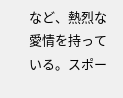など、熱烈な愛情を持っている。スポー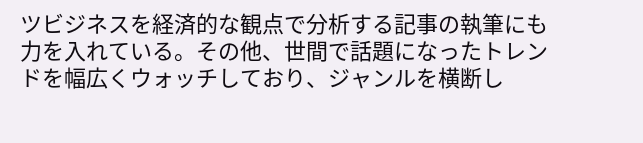ツビジネスを経済的な観点で分析する記事の執筆にも力を入れている。その他、世間で話題になったトレンドを幅広くウォッチしており、ジャンルを横断し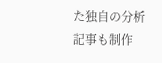た独自の分析記事も制作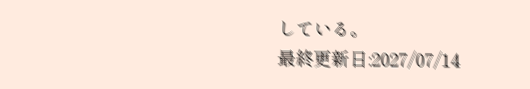している。
最終更新日:2027/07/14